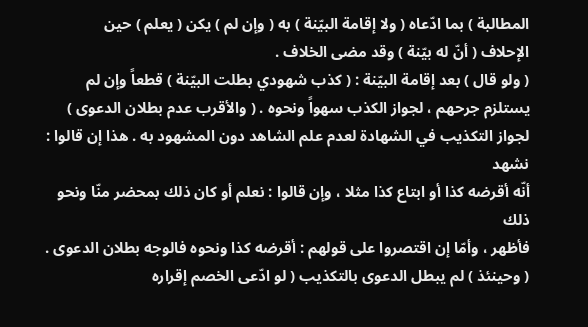المطالبة ) بما ادّعاه ( ولا إقامة البيّنة ) به ( وإن لم ) يكن ( يعلم ) حين
الإحلاف ( أنّ له بيّنة ) وقد مضى الخلاف .
( ولو قال ) بعد إقامة البيّنة : ( كذب شهودي بطلت البيّنة ) قطعاً وإن لم
يستلزم جرحهم ، لجواز الكذب سهواً ونحوه . ( والأقرب عدم بطلان الدعوى )
لجواز التكذيب في الشهادة لعدم علم الشاهد دون المشهود به . هذا إن قالوا : نشهد
أنّه أقرضه كذا أو ابتاع كذا مثلا ، وإن قالوا : نعلم أو كان ذلك بمحضر منّا ونحو ذلك
فأظهر ، وأمّا إن اقتصروا على قولهم : أقرضه كذا ونحوه فالوجه بطلان الدعوى .
( وحينئذ ) لم يبطل الدعوى بالتكذيب ( لو ادّعى الخصم إقراره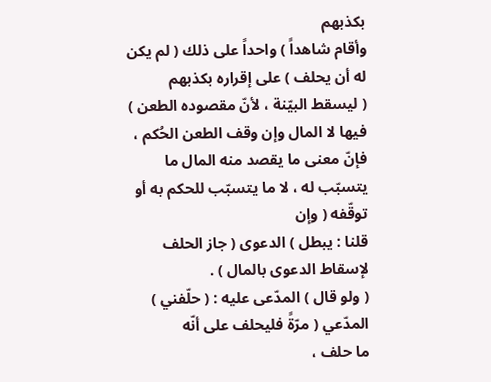بكذبهم
وأقام شاهداً ) واحداً على ذلك ( لم يكن له أن يحلف ) على إقراره بكذبهم
( ليسقط البيّنة ، لأنّ مقصوده الطعن ) فيها لا المال وإن وقف الطعن الحُكم ،
فإنّ معنى ما يقصد منه المال ما يتسبّب له ، لا ما يتسبّب للحكم به أو توقّفه ( وإن
قلنا : يبطل ) الدعوى ( جاز الحلف لإسقاط الدعوى بالمال ) .
( ولو قال ) المدّعى عليه : ( حلّفني ) المدّعي ( مرّةً فليحلف على أنّه
ما حلف ،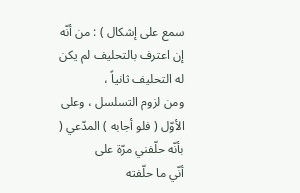سمع على إشكال ) : من أنّه إن اعترف بالتحليف لم يكن له التحليف ثانياً ،
ومن لزوم التسلسل ، وعلى الأوّل ( فلو أجابه ) المدّعي ( بأنّه حلّفني مرّة على
أنّي ما حلّفته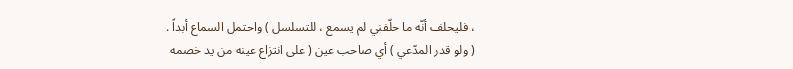، فليحلف أنّه ما حلّفني لم يسمع ، للتسلسل ) واحتمل السماع أبداً .
( ولو قدر المدّعي ) أي صاحب عين ( على انتزاع عينه من يد خصمه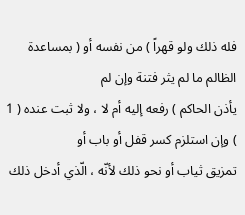فله ذلك ولو قهراً ) من نفسه أو ( بمساعدة الظالم ما لم يثر فتنة وإن لم
يأذن الحاكم ) رفعه إليه أم لا ، ولا ثبت عنده ( 1 ) وإن استلزم كسر قفل أو باب أو
تمزيق ثياب أو نحو ذلك لأنّه ، الّذي أدخل ذلك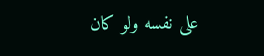على نفسه ولو كان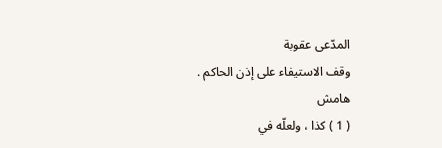المدّعى عقوبة
وقف الاستيفاء على إذن الحاكم .
هامش
( 1 ) كذا ، ولعلّه في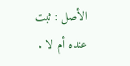الأصل : ثبت عنده أم لا .